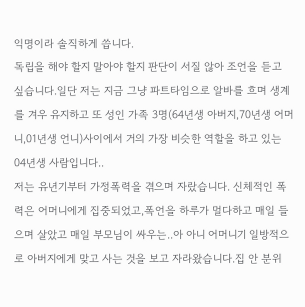익명이라 솔직하게 씁니다.
독립을 해야 할지 말아야 할지 판단이 서질 않아 조언을 듣고 싶습니다.일단 저는 지금 그냥 파트타임으로 알바를 흐며 생계를 겨우 유지하고 또 성인 가족 3명(64년생 아버지,70년생 어머니,01년생 언니)사이에서 거의 가장 비슷한 역할을 하고 있는 04년생 사람입니다..
저는 유년기부터 가정폭력을 겪으며 자랐습니다. 신체적인 폭력은 어머니에게 집중되었고,폭언을 하루가 멀다하고 매일 들으며 살았고 매일 부모님이 싸우는..아 아니 어머니기 일방적으로 아버지에게 맞고 사는 것을 보고 자라왔습니다.집 안 분위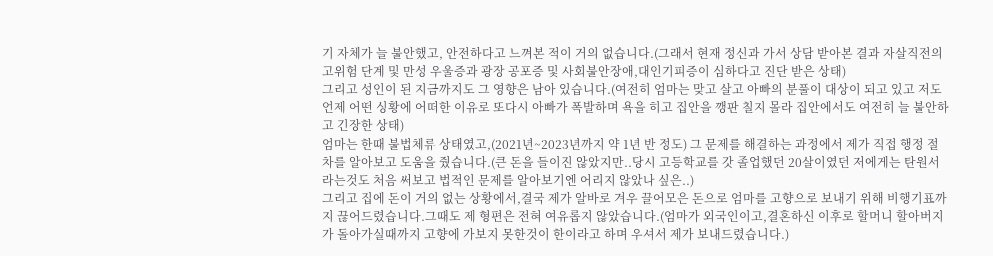기 자체가 늘 불안했고, 안전하다고 느껴본 적이 거의 없습니다.(그래서 현재 정신과 가서 상담 받아본 결과 자살직전의 고위험 단계 및 만성 우울증과 광장 공포증 및 사회불안장애,대인기피증이 심하다고 진단 받은 상태)
그리고 성인이 된 지금까지도 그 영향은 남아 있습니다.(여전히 엄마는 맞고 살고 아빠의 분풀이 대상이 되고 있고 저도 언제 어떤 싱황에 어떠한 이유로 또다시 아빠가 폭발하며 욕을 히고 집안을 깽판 칠지 몰라 집안에서도 여전히 늘 불안하고 긴장한 상태)
엄마는 한때 불법체류 상태였고,(2021년~2023년까지 약 1년 반 정도) 그 문제를 해결하는 과정에서 제가 직접 행정 절차를 알아보고 도움을 줬습니다.(큰 돈을 들이진 않았지만..당시 고등학교를 갓 졸업했던 20살이였던 저에게는 탄원서라는것도 처음 써보고 법적인 문제를 알아보기엔 어리지 않았나 싶은..)
그리고 집에 돈이 거의 없는 상황에서,결국 제가 알바로 겨우 끌어모은 돈으로 엄마를 고향으로 보내기 위해 비행기표까지 끊어드렸습니다.그때도 제 형편은 전혀 여유롭지 않았습니다.(엄마가 외국인이고,결혼하신 이후로 할머니 할아버지가 돌아가실때까지 고향에 가보지 못한것이 한이라고 하며 우셔서 제가 보내드렸습니다.)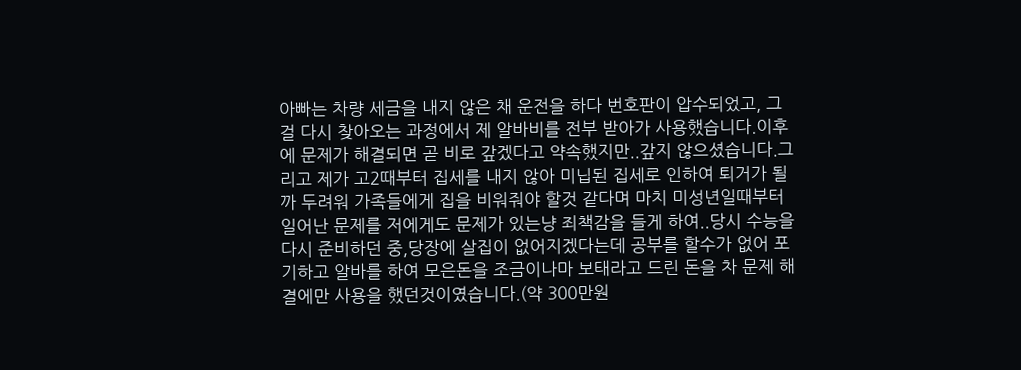아빠는 차량 세금을 내지 않은 채 운전을 하다 번호판이 압수되었고, 그걸 다시 찾아오는 과정에서 제 알바비를 전부 받아가 사용했습니다.이후에 문제가 해결되면 곧 비로 갚겠다고 약속했지만..갚지 않으셨습니다.그리고 제가 고2때부터 집세를 내지 않아 미닙된 집세로 인하여 퇴거가 될까 두려워 가족들에게 집을 비워줘야 할것 같다며 마치 미성년일때부터 일어난 문제를 저에게도 문제가 있는냥 죄책감을 들게 하여..당시 수능을 다시 준비하던 중,당장에 살집이 없어지겠다는데 공부를 할수가 없어 포기하고 알바를 하여 모은돈을 조금이나마 보태라고 드린 돈을 차 문제 해결에만 사용을 했던것이였습니다.(약 300만원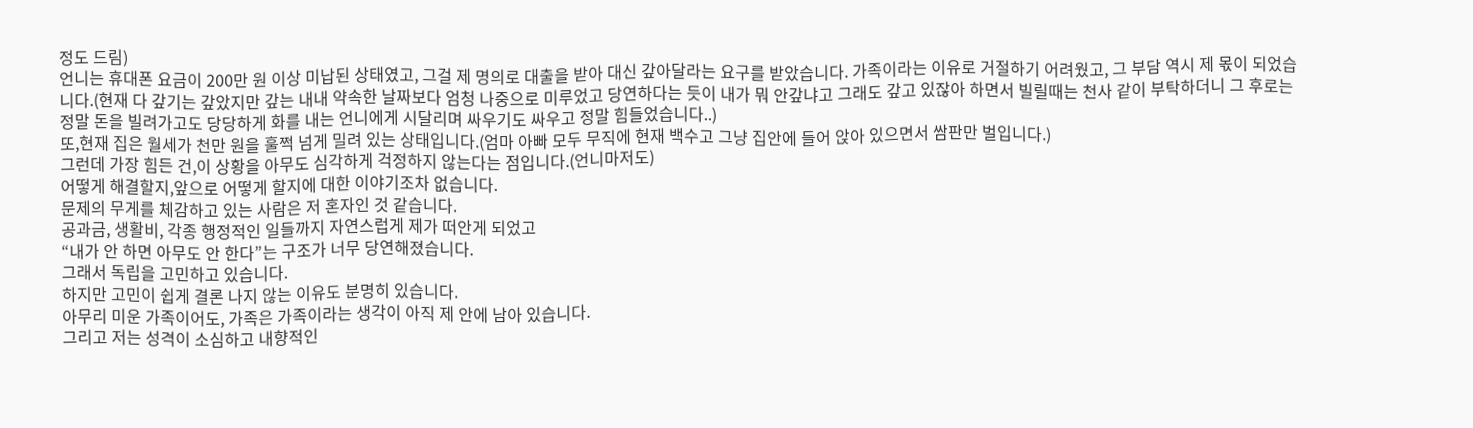정도 드림)
언니는 휴대폰 요금이 200만 원 이상 미납된 상태였고, 그걸 제 명의로 대출을 받아 대신 갚아달라는 요구를 받았습니다. 가족이라는 이유로 거절하기 어려웠고, 그 부담 역시 제 몫이 되었습니다.(현재 다 갚기는 갚았지만 갚는 내내 약속한 날짜보다 엄청 나중으로 미루었고 당연하다는 듯이 내가 뭐 안갚냐고 그래도 갚고 있잖아 하면서 빌릴때는 천사 같이 부탁하더니 그 후로는 정말 돈을 빌려가고도 당당하게 화를 내는 언니에게 시달리며 싸우기도 싸우고 정말 힘들었습니다..)
또,현재 집은 월세가 천만 원을 훌쩍 넘게 밀려 있는 상태입니다.(엄마 아빠 모두 무직에 현재 백수고 그냥 집안에 들어 앉아 있으면서 쌈판만 벌입니다.)
그런데 가장 힘든 건,이 상황을 아무도 심각하게 걱정하지 않는다는 점입니다.(언니마저도)
어떻게 해결할지,앞으로 어떻게 할지에 대한 이야기조차 없습니다.
문제의 무게를 체감하고 있는 사람은 저 혼자인 것 같습니다.
공과금, 생활비, 각종 행정적인 일들까지 자연스럽게 제가 떠안게 되었고
“내가 안 하면 아무도 안 한다”는 구조가 너무 당연해졌습니다.
그래서 독립을 고민하고 있습니다.
하지만 고민이 쉽게 결론 나지 않는 이유도 분명히 있습니다.
아무리 미운 가족이어도, 가족은 가족이라는 생각이 아직 제 안에 남아 있습니다.
그리고 저는 성격이 소심하고 내향적인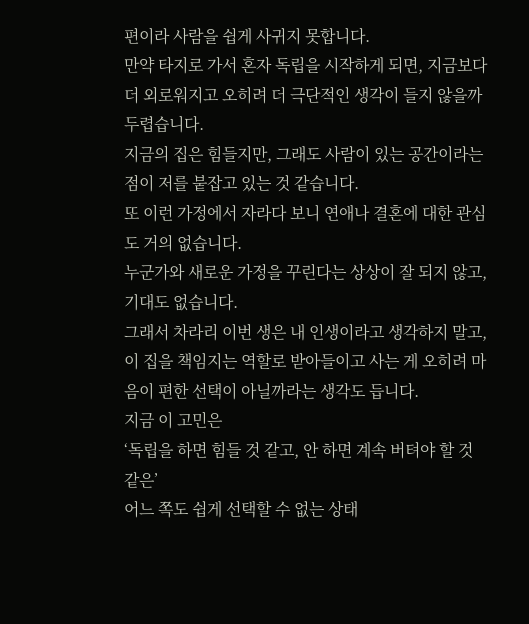편이라 사람을 쉽게 사귀지 못합니다.
만약 타지로 가서 혼자 독립을 시작하게 되면, 지금보다 더 외로워지고 오히려 더 극단적인 생각이 들지 않을까 두렵습니다.
지금의 집은 힘들지만, 그래도 사람이 있는 공간이라는 점이 저를 붙잡고 있는 것 같습니다.
또 이런 가정에서 자라다 보니 연애나 결혼에 대한 관심도 거의 없습니다.
누군가와 새로운 가정을 꾸린다는 상상이 잘 되지 않고, 기대도 없습니다.
그래서 차라리 이번 생은 내 인생이라고 생각하지 말고, 이 집을 책임지는 역할로 받아들이고 사는 게 오히려 마음이 편한 선택이 아닐까라는 생각도 듭니다.
지금 이 고민은
‘독립을 하면 힘들 것 같고, 안 하면 계속 버텨야 할 것 같은’
어느 쪽도 쉽게 선택할 수 없는 상태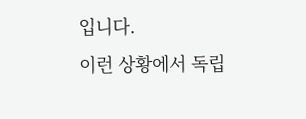입니다.
이런 상황에서 독립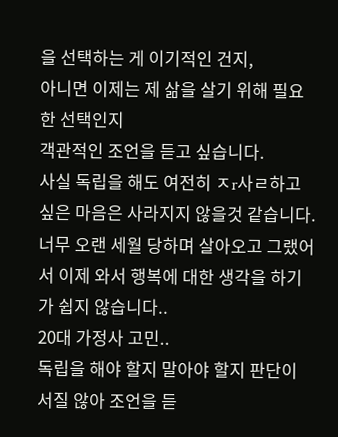을 선택하는 게 이기적인 건지,
아니면 이제는 제 삶을 살기 위해 필요한 선택인지
객관적인 조언을 듣고 싶습니다.
사실 독립을 해도 여전히 ㅈr사ㄹ하고 싶은 마음은 사라지지 않을것 같습니다.너무 오랜 세월 당하며 살아오고 그랬어서 이제 와서 행복에 대한 생각을 하기가 쉽지 않습니다..
20대 가정사 고민..
독립을 해야 할지 말아야 할지 판단이 서질 않아 조언을 듣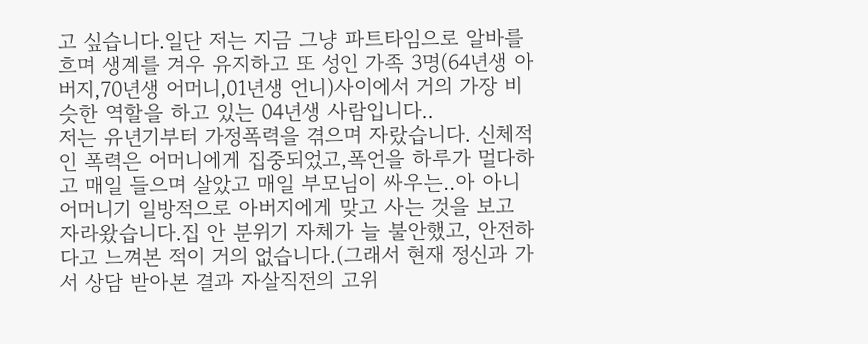고 싶습니다.일단 저는 지금 그냥 파트타임으로 알바를 흐며 생계를 겨우 유지하고 또 성인 가족 3명(64년생 아버지,70년생 어머니,01년생 언니)사이에서 거의 가장 비슷한 역할을 하고 있는 04년생 사람입니다..
저는 유년기부터 가정폭력을 겪으며 자랐습니다. 신체적인 폭력은 어머니에게 집중되었고,폭언을 하루가 멀다하고 매일 들으며 살았고 매일 부모님이 싸우는..아 아니 어머니기 일방적으로 아버지에게 맞고 사는 것을 보고 자라왔습니다.집 안 분위기 자체가 늘 불안했고, 안전하다고 느껴본 적이 거의 없습니다.(그래서 현재 정신과 가서 상담 받아본 결과 자살직전의 고위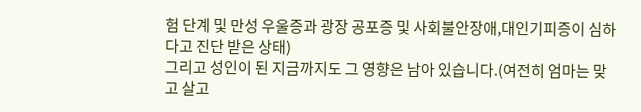험 단계 및 만성 우울증과 광장 공포증 및 사회불안장애,대인기피증이 심하다고 진단 받은 상태)
그리고 성인이 된 지금까지도 그 영향은 남아 있습니다.(여전히 엄마는 맞고 살고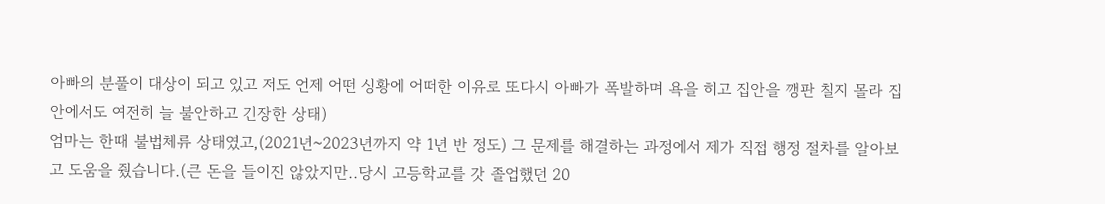아빠의 분풀이 대상이 되고 있고 저도 언제 어떤 싱황에 어떠한 이유로 또다시 아빠가 폭발하며 욕을 히고 집안을 깽판 칠지 몰라 집안에서도 여전히 늘 불안하고 긴장한 상태)
엄마는 한때 불법체류 상태였고,(2021년~2023년까지 약 1년 반 정도) 그 문제를 해결하는 과정에서 제가 직접 행정 절차를 알아보고 도움을 줬습니다.(큰 돈을 들이진 않았지만..당시 고등학교를 갓 졸업했던 20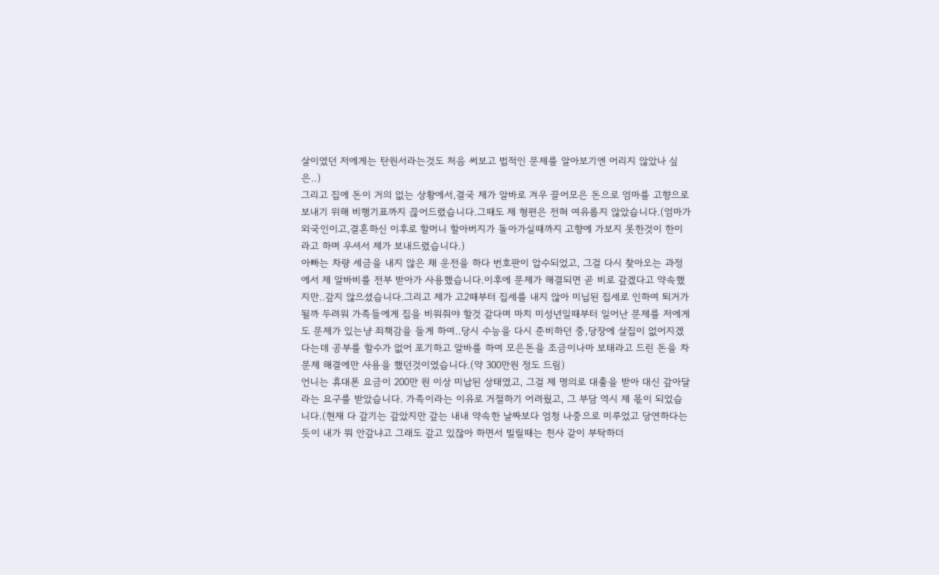살이였던 저에게는 탄원서라는것도 처음 써보고 법적인 문제를 알아보기엔 어리지 않았나 싶은..)
그리고 집에 돈이 거의 없는 상황에서,결국 제가 알바로 겨우 끌어모은 돈으로 엄마를 고향으로 보내기 위해 비행기표까지 끊어드렸습니다.그때도 제 형편은 전혀 여유롭지 않았습니다.(엄마가 외국인이고,결혼하신 이후로 할머니 할아버지가 돌아가실때까지 고향에 가보지 못한것이 한이라고 하며 우셔서 제가 보내드렸습니다.)
아빠는 차량 세금을 내지 않은 채 운전을 하다 번호판이 압수되었고, 그걸 다시 찾아오는 과정에서 제 알바비를 전부 받아가 사용했습니다.이후에 문제가 해결되면 곧 비로 갚겠다고 약속했지만..갚지 않으셨습니다.그리고 제가 고2때부터 집세를 내지 않아 미닙된 집세로 인하여 퇴거가 될까 두려워 가족들에게 집을 비워줘야 할것 같다며 마치 미성년일때부터 일어난 문제를 저에게도 문제가 있는냥 죄책감을 들게 하여..당시 수능을 다시 준비하던 중,당장에 살집이 없어지겠다는데 공부를 할수가 없어 포기하고 알바를 하여 모은돈을 조금이나마 보태라고 드린 돈을 차 문제 해결에만 사용을 했던것이였습니다.(약 300만원 정도 드림)
언니는 휴대폰 요금이 200만 원 이상 미납된 상태였고, 그걸 제 명의로 대출을 받아 대신 갚아달라는 요구를 받았습니다. 가족이라는 이유로 거절하기 어려웠고, 그 부담 역시 제 몫이 되었습니다.(현재 다 갚기는 갚았지만 갚는 내내 약속한 날짜보다 엄청 나중으로 미루었고 당연하다는 듯이 내가 뭐 안갚냐고 그래도 갚고 있잖아 하면서 빌릴때는 천사 같이 부탁하더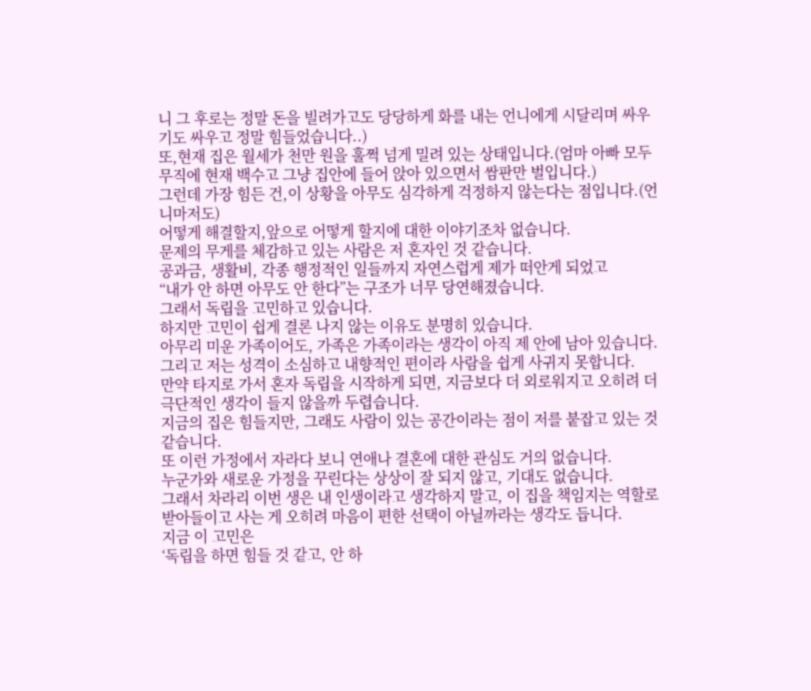니 그 후로는 정말 돈을 빌려가고도 당당하게 화를 내는 언니에게 시달리며 싸우기도 싸우고 정말 힘들었습니다..)
또,현재 집은 월세가 천만 원을 훌쩍 넘게 밀려 있는 상태입니다.(엄마 아빠 모두 무직에 현재 백수고 그냥 집안에 들어 앉아 있으면서 쌈판만 벌입니다.)
그런데 가장 힘든 건,이 상황을 아무도 심각하게 걱정하지 않는다는 점입니다.(언니마저도)
어떻게 해결할지,앞으로 어떻게 할지에 대한 이야기조차 없습니다.
문제의 무게를 체감하고 있는 사람은 저 혼자인 것 같습니다.
공과금, 생활비, 각종 행정적인 일들까지 자연스럽게 제가 떠안게 되었고
“내가 안 하면 아무도 안 한다”는 구조가 너무 당연해졌습니다.
그래서 독립을 고민하고 있습니다.
하지만 고민이 쉽게 결론 나지 않는 이유도 분명히 있습니다.
아무리 미운 가족이어도, 가족은 가족이라는 생각이 아직 제 안에 남아 있습니다.
그리고 저는 성격이 소심하고 내향적인 편이라 사람을 쉽게 사귀지 못합니다.
만약 타지로 가서 혼자 독립을 시작하게 되면, 지금보다 더 외로워지고 오히려 더 극단적인 생각이 들지 않을까 두렵습니다.
지금의 집은 힘들지만, 그래도 사람이 있는 공간이라는 점이 저를 붙잡고 있는 것 같습니다.
또 이런 가정에서 자라다 보니 연애나 결혼에 대한 관심도 거의 없습니다.
누군가와 새로운 가정을 꾸린다는 상상이 잘 되지 않고, 기대도 없습니다.
그래서 차라리 이번 생은 내 인생이라고 생각하지 말고, 이 집을 책임지는 역할로 받아들이고 사는 게 오히려 마음이 편한 선택이 아닐까라는 생각도 듭니다.
지금 이 고민은
‘독립을 하면 힘들 것 같고, 안 하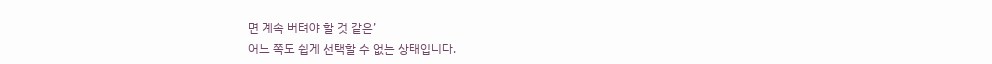면 계속 버텨야 할 것 같은’
어느 쪽도 쉽게 선택할 수 없는 상태입니다.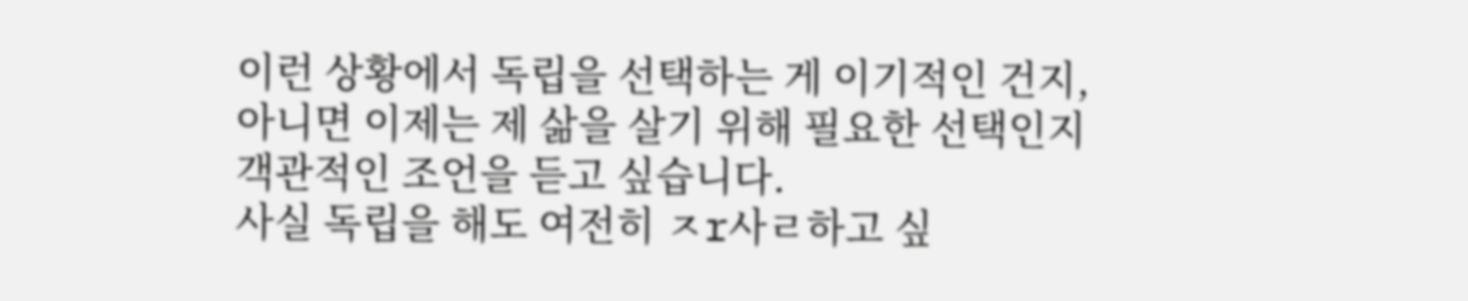이런 상황에서 독립을 선택하는 게 이기적인 건지,
아니면 이제는 제 삶을 살기 위해 필요한 선택인지
객관적인 조언을 듣고 싶습니다.
사실 독립을 해도 여전히 ㅈr사ㄹ하고 싶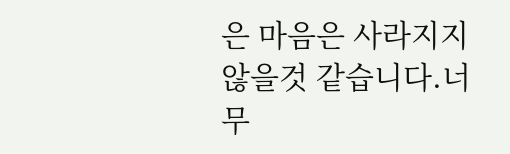은 마음은 사라지지 않을것 같습니다.너무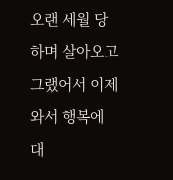오랜 세월 당하며 살아오고 그랬어서 이제 와서 행복에 대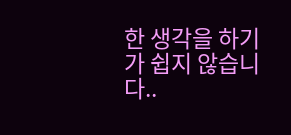한 생각을 하기가 쉽지 않습니다..